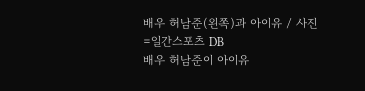배우 허남준(왼쪽)과 아이유 / 사진=일간스포츠 DB
배우 허남준이 아이유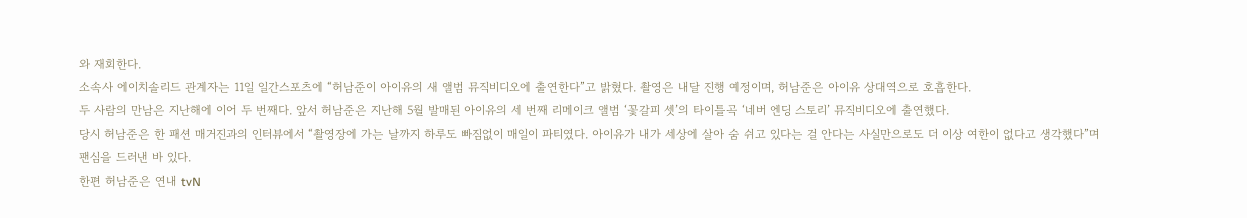와 재회한다.
소속사 에이치솔리드 관계자는 11일 일간스포츠에 “허남준이 아이유의 새 앨범 뮤직비디오에 출연한다”고 밝혔다. 촬영은 내달 진행 예정이며, 허남준은 아이유 상대역으로 호흡한다.
두 사람의 만남은 지난해에 이어 두 번째다. 앞서 허남준은 지난해 5월 발매된 아이유의 세 번째 리메이크 앨범 ‘꽃갈피 셋’의 타이틀곡 ‘네버 엔딩 스토리’ 뮤직비디오에 출연했다.
당시 허남준은 한 패션 매거진과의 인터뷰에서 “촬영장에 가는 날까지 하루도 빠짐없이 매일이 파티였다. 아이유가 내가 세상에 살아 숨 쉬고 있다는 걸 안다는 사실만으로도 더 이상 여한이 없다고 생각했다”며 팬심을 드러낸 바 있다.
한편 허남준은 연내 tvN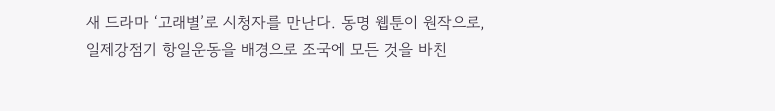새 드라마 ‘고래별’로 시청자를 만난다. 동명 웹툰이 원작으로, 일제강점기 항일운동을 배경으로 조국에 모든 것을 바친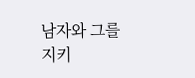남자와 그를 지키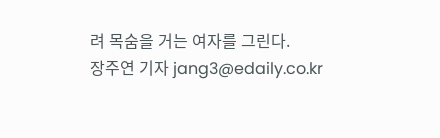려 목숨을 거는 여자를 그린다.
장주연 기자 jang3@edaily.co.kr